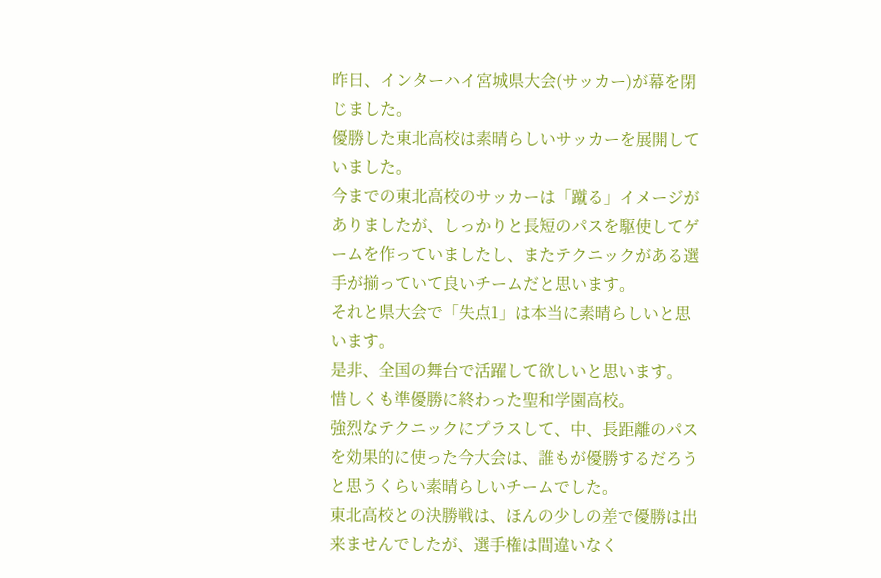昨日、インターハイ宮城県大会(サッカー)が幕を閉じました。
優勝した東北高校は素晴らしいサッカーを展開していました。
今までの東北高校のサッカーは「蹴る」イメージがありましたが、しっかりと長短のパスを駆使してゲームを作っていましたし、またテクニックがある選手が揃っていて良いチームだと思います。
それと県大会で「失点1」は本当に素晴らしいと思います。
是非、全国の舞台で活躍して欲しいと思います。
惜しくも準優勝に終わった聖和学園高校。
強烈なテクニックにプラスして、中、長距離のパスを効果的に使った今大会は、誰もが優勝するだろうと思うくらい素晴らしいチームでした。
東北高校との決勝戦は、ほんの少しの差で優勝は出来ませんでしたが、選手権は間違いなく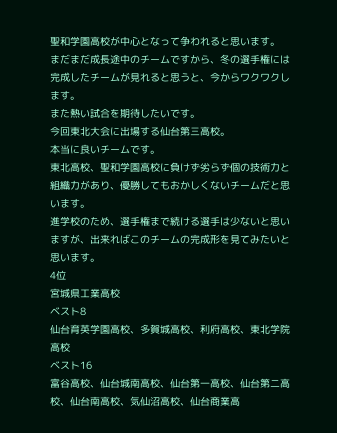聖和学園高校が中心となって争われると思います。
まだまだ成長途中のチームですから、冬の選手権には完成したチームが見れると思うと、今からワクワクします。
また熱い試合を期待したいです。
今回東北大会に出場する仙台第三高校。
本当に良いチームです。
東北高校、聖和学園高校に負けず劣らず個の技術力と組織力があり、優勝してもおかしくないチームだと思います。
進学校のため、選手権まで続ける選手は少ないと思いますが、出来ればこのチームの完成形を見てみたいと思います。
4位
宮城県工業高校
ベスト8
仙台育英学園高校、多賀城高校、利府高校、東北学院高校
ベスト16
富谷高校、仙台城南高校、仙台第一高校、仙台第二高校、仙台南高校、気仙沼高校、仙台商業高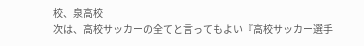校、泉高校
次は、高校サッカーの全てと言ってもよい『高校サッカー選手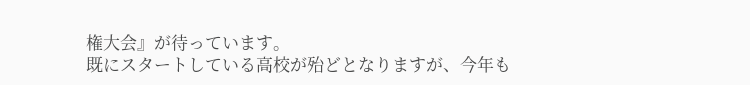権大会』が待っています。
既にスタートしている高校が殆どとなりますが、今年も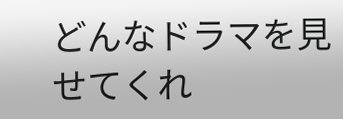どんなドラマを見せてくれ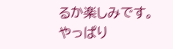るか楽しみです。
やっぱり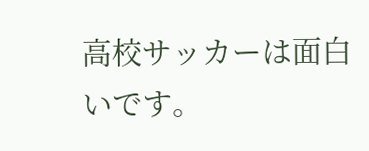高校サッカーは面白いです。